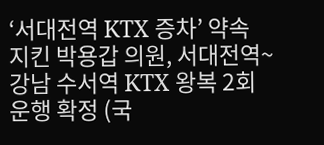‘서대전역 KTX 증차’ 약속 지킨 박용갑 의원, 서대전역~강남 수서역 KTX 왕복 2회 운행 확정 (국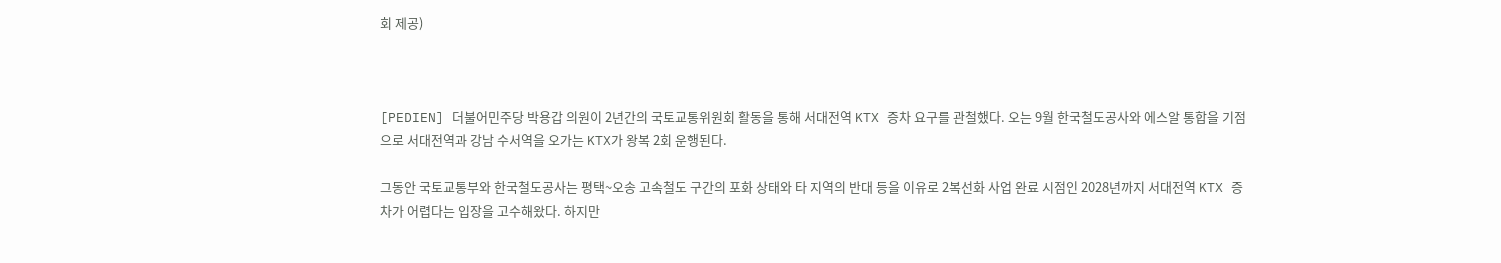회 제공)



[PEDIEN] 더불어민주당 박용갑 의원이 2년간의 국토교통위원회 활동을 통해 서대전역 KTX 증차 요구를 관철했다. 오는 9월 한국철도공사와 에스알 통합을 기점으로 서대전역과 강남 수서역을 오가는 KTX가 왕복 2회 운행된다.

그동안 국토교통부와 한국철도공사는 평택~오송 고속철도 구간의 포화 상태와 타 지역의 반대 등을 이유로 2복선화 사업 완료 시점인 2028년까지 서대전역 KTX 증차가 어렵다는 입장을 고수해왔다. 하지만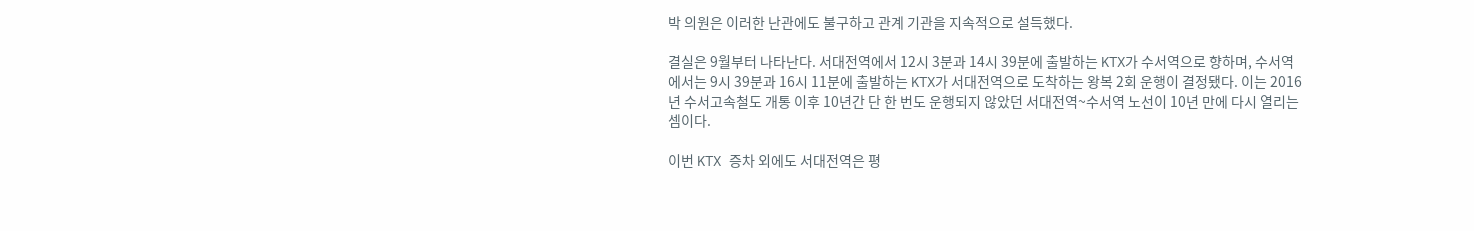박 의원은 이러한 난관에도 불구하고 관계 기관을 지속적으로 설득했다.

결실은 9월부터 나타난다. 서대전역에서 12시 3분과 14시 39분에 출발하는 KTX가 수서역으로 향하며, 수서역에서는 9시 39분과 16시 11분에 출발하는 KTX가 서대전역으로 도착하는 왕복 2회 운행이 결정됐다. 이는 2016년 수서고속철도 개통 이후 10년간 단 한 번도 운행되지 않았던 서대전역~수서역 노선이 10년 만에 다시 열리는 셈이다.

이번 KTX 증차 외에도 서대전역은 평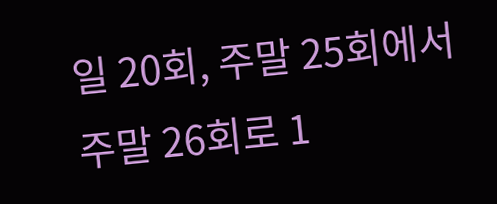일 20회, 주말 25회에서 주말 26회로 1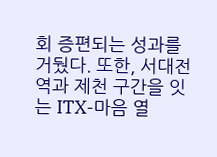회 증편되는 성과를 거뒀다. 또한, 서대전역과 제천 구간을 잇는 ITX-마음 열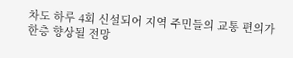차도 하루 4회 신설되어 지역 주민들의 교통 편의가 한층 향상될 전망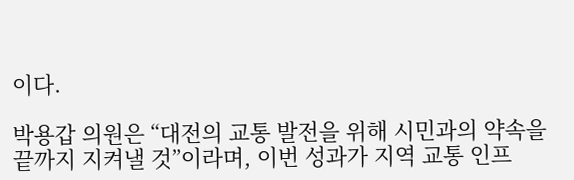이다.

박용갑 의원은 “대전의 교통 발전을 위해 시민과의 약속을 끝까지 지켜낼 것”이라며, 이번 성과가 지역 교통 인프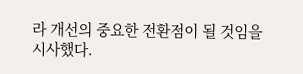라 개선의 중요한 전환점이 될 것임을 시사했다.